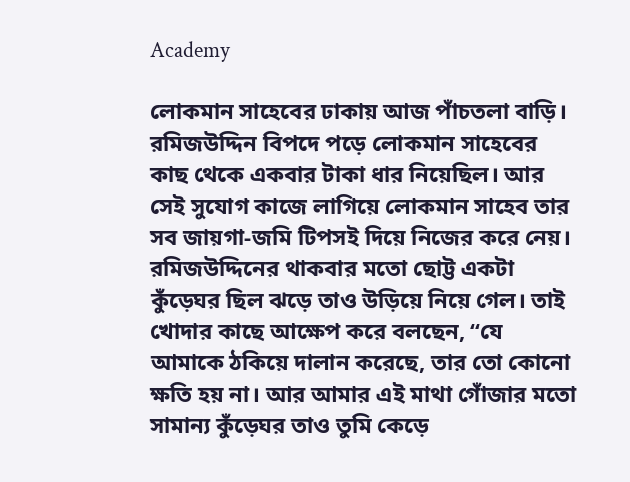Academy

লোকমান সাহেবের ঢাকায় আজ পাঁচতলা বাড়ি। রমিজউদ্দিন বিপদে পড়ে লোকমান সাহেবের কাছ থেকে একবার টাকা ধার নিয়েছিল। আর সেই সুযোগ কাজে লাগিয়ে লোকমান সাহেব তার সব জায়গা-জমি টিপসই দিয়ে নিজের করে নেয়। রমিজউদ্দিনের থাকবার মতো ছোট্ট একটা কুঁড়েঘর ছিল ঝড়ে তাও উড়িয়ে নিয়ে গেল। তাই খোদার কাছে আক্ষেপ করে বলছেন, “যে আমাকে ঠকিয়ে দালান করেছে, তার তো কোনো ক্ষতি হয় না। আর আমার এই মাথা গোঁজার মতো সামান্য কুঁড়েঘর তাও তুমি কেড়ে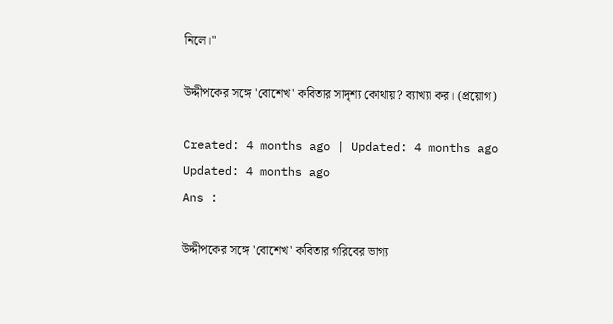নিলে।"

উদ্দীপকের সঙ্গে 'বোশেখ' কবিতার সাদৃশ্য কোথায়? ব্যাখ্যা কর। (প্রয়োগ)

Created: 4 months ago | Updated: 4 months ago
Updated: 4 months ago
Ans :

উদ্দীপকের সঙ্গে 'বোশেখ' কবিতার গরিবের ভাগ্য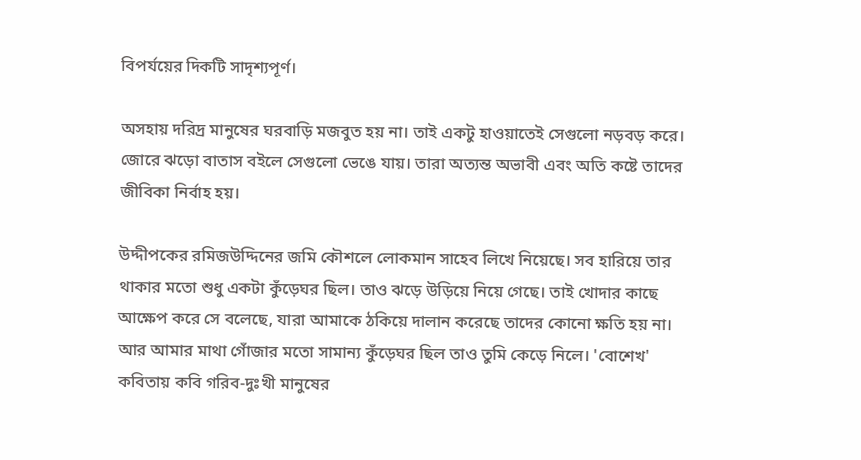বিপর্যয়ের দিকটি সাদৃশ্যপূর্ণ।

অসহায় দরিদ্র মানুষের ঘরবাড়ি মজবুত হয় না। তাই একটু হাওয়াতেই সেগুলো নড়বড় করে। জোরে ঝড়ো বাতাস বইলে সেগুলো ভেঙে যায়। তারা অত্যন্ত অভাবী এবং অতি কষ্টে তাদের জীবিকা নির্বাহ হয়।

উদ্দীপকের রমিজউদ্দিনের জমি কৌশলে লোকমান সাহেব লিখে নিয়েছে। সব হারিয়ে তার থাকার মতো শুধু একটা কুঁড়েঘর ছিল। তাও ঝড়ে উড়িয়ে নিয়ে গেছে। তাই খোদার কাছে আক্ষেপ করে সে বলেছে, যারা আমাকে ঠকিয়ে দালান করেছে তাদের কোনো ক্ষতি হয় না। আর আমার মাথা গোঁজার মতো সামান্য কুঁড়েঘর ছিল তাও তুমি কেড়ে নিলে। 'বোশেখ' কবিতায় কবি গরিব-দুঃখী মানুষের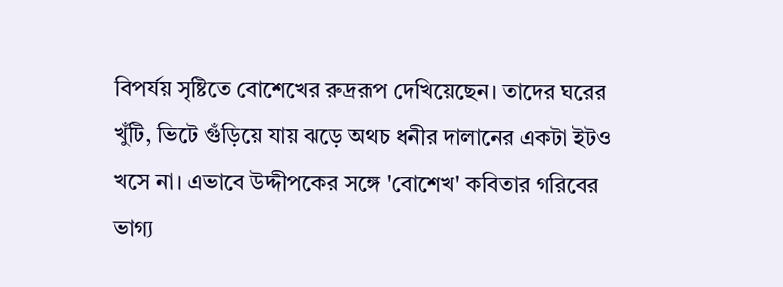বিপর্যয় সৃষ্টিতে বোশেখের রুদ্ররূপ দেখিয়েছেন। তাদের ঘরের খুঁটি, ভিটে গুঁড়িয়ে যায় ঝড়ে অথচ ধনীর দালানের একটা ইটও খসে না। এভাবে উদ্দীপকের সঙ্গে 'বোশেখ' কবিতার গরিবের ভাগ্য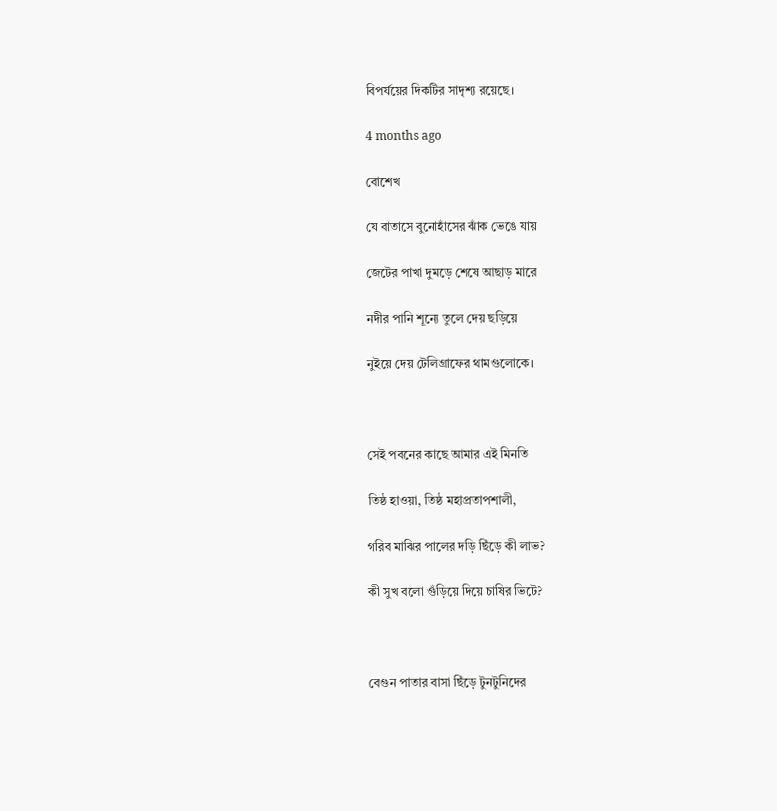বিপর্যয়ের দিকটির সাদৃশ্য রয়েছে।

4 months ago

বোশেখ

যে বাতাসে বুনোহাঁসের ঝাঁক ভেঙে যায়

জেটের পাখা দুমড়ে শেষে আছাড় মারে

নদীর পানি শূন্যে তুলে দেয় ছড়িয়ে

নুইয়ে দেয় টেলিগ্রাফের থামগুলোকে।



সেই পবনের কাছে আমার এই মিনতি

তিষ্ঠ হাওয়া, তিষ্ঠ মহাপ্রতাপশালী,

গরিব মাঝির পালের দড়ি ছিঁড়ে কী লাভ?

কী সুখ বলো গুঁড়িয়ে দিয়ে চাষির ভিটে?



বেগুন পাতার বাসা ছিঁড়ে টুনটুনিদের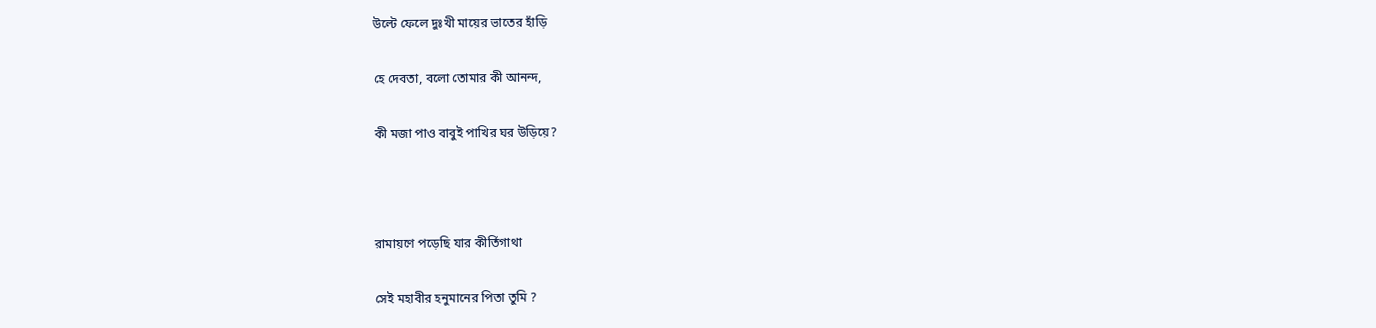উল্টে ফেলে দুঃখী মায়ের ভাতের হাঁড়ি

হে দেবতা, বলো তোমার কী আনন্দ,

কী মজা পাও বাবুই পাখির ঘর উড়িয়ে?



রামায়ণে পড়েছি যার কীর্তিগাথা

সেই মহাবীর হনুমানের পিতা তুমি ?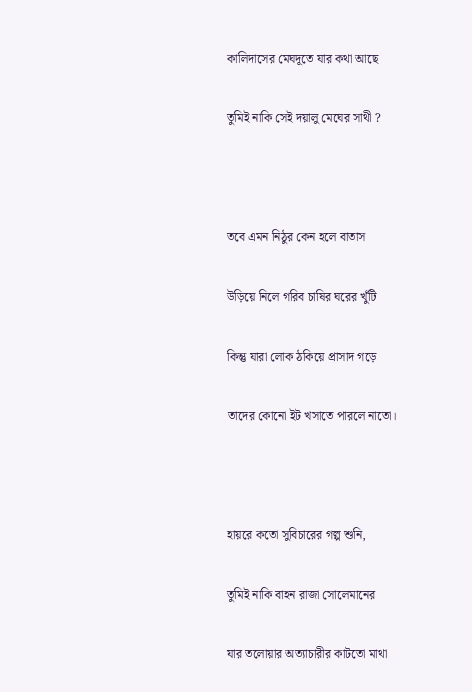কালিদাসের মেঘদূতে যার কথা আছে

তুমিই নাকি সেই দয়ালু মেঘের সাথী ?



তবে এমন নিঠুর কেন হলে বাতাস

উড়িয়ে নিলে গরিব চাষির ঘরের খুঁটি

কিন্তু যারা লোক ঠকিয়ে প্রাসাদ গড়ে

তাদের কোনো ইট খসাতে পারলে নাতো।



হায়রে কতো সুবিচারের গল্প শুনি,

তুমিই নাকি বাহন রাজা সোলেমানের

যার তলোয়ার অত্যাচারীর কাটতো মাথা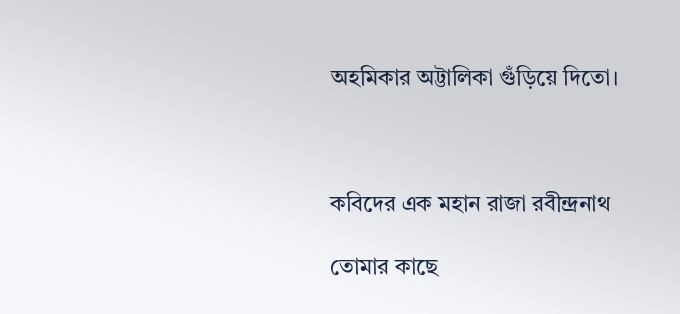অহমিকার অট্টালিকা গুঁড়িয়ে দিতো।



কবিদের এক মহান রাজা রবীন্দ্রনাথ

তোমার কাছে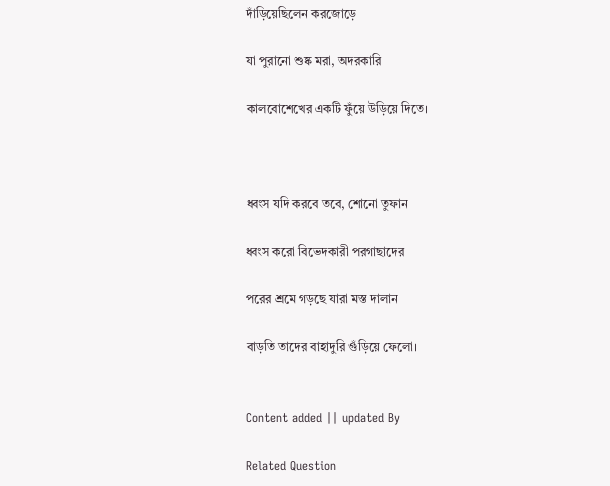দাঁড়িয়েছিলেন করজোড়ে

যা পুরানো শুষ্ক মরা, অদরকারি

কালবোশেখের একটি ফুঁয়ে উড়িয়ে দিতে।



ধ্বংস যদি করবে তবে, শোনো তুফান

ধ্বংস করো বিভেদকারী পরগাছাদের

পরের শ্রমে গড়ছে যারা মস্ত দালান

বাড়তি তাদের বাহাদুরি গুঁড়িয়ে ফেলো।


Content added || updated By

Related Question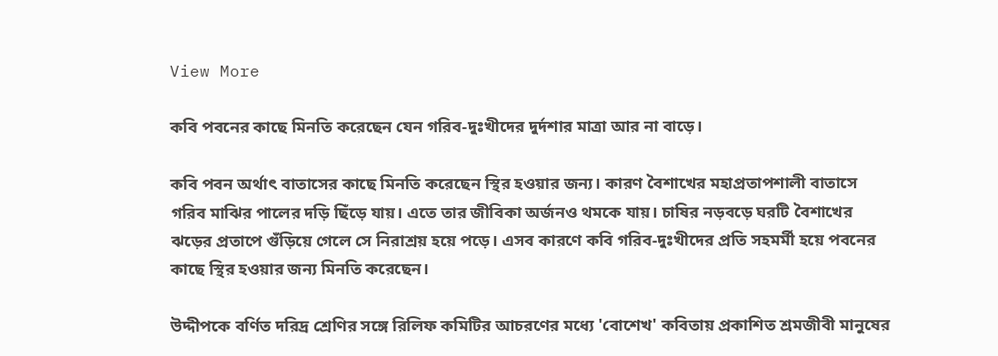View More

কবি পবনের কাছে মিনতি করেছেন যেন গরিব-দুঃখীদের দুর্দশার মাত্রা আর না বাড়ে।

কবি পবন অর্থাৎ বাতাসের কাছে মিনতি করেছেন স্থির হওয়ার জন্য। কারণ বৈশাখের মহাপ্রতাপশালী বাতাসে গরিব মাঝির পালের দড়ি ছিঁড়ে যায়। এতে তার জীবিকা অর্জনও থমকে যায়। চাষির নড়বড়ে ঘরটি বৈশাখের ঝড়ের প্রতাপে গুঁড়িয়ে গেলে সে নিরাশ্রয় হয়ে পড়ে। এসব কারণে কবি গরিব-দুঃখীদের প্রতি সহমর্মী হয়ে পবনের কাছে স্থির হওয়ার জন্য মিনতি করেছেন।

উদ্দীপকে বর্ণিত দরিদ্র শ্রেণির সঙ্গে রিলিফ কমিটির আচরণের মধ্যে 'বোশেখ' কবিতায় প্রকাশিত শ্রমজীবী মানুষের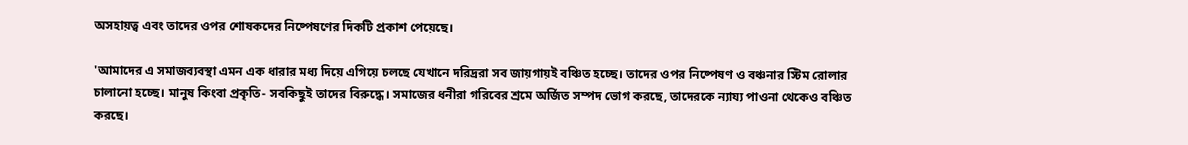অসহায়ত্ব এবং তাদের ওপর শোষকদের নিষ্পেষণের দিকটি প্রকাশ পেয়েছে।

'আমাদের এ সমাজব্যবস্থা এমন এক ধারার মধ্য দিয়ে এগিয়ে চলছে যেখানে দরিদ্ররা সব জায়গায়ই বঞ্চিত হচ্ছে। তাদের ওপর নিষ্পেষণ ও বঞ্চনার স্টিম রোলার চালানো হচ্ছে। মানুষ কিংবা প্রকৃতি- সবকিছুই তাদের বিরুদ্ধে। সমাজের ধনীরা গরিবের শ্রমে অর্জিত সম্পদ ভোগ করছে, তাদেরকে ন্যায্য পাওনা থেকেও বঞ্চিত করছে।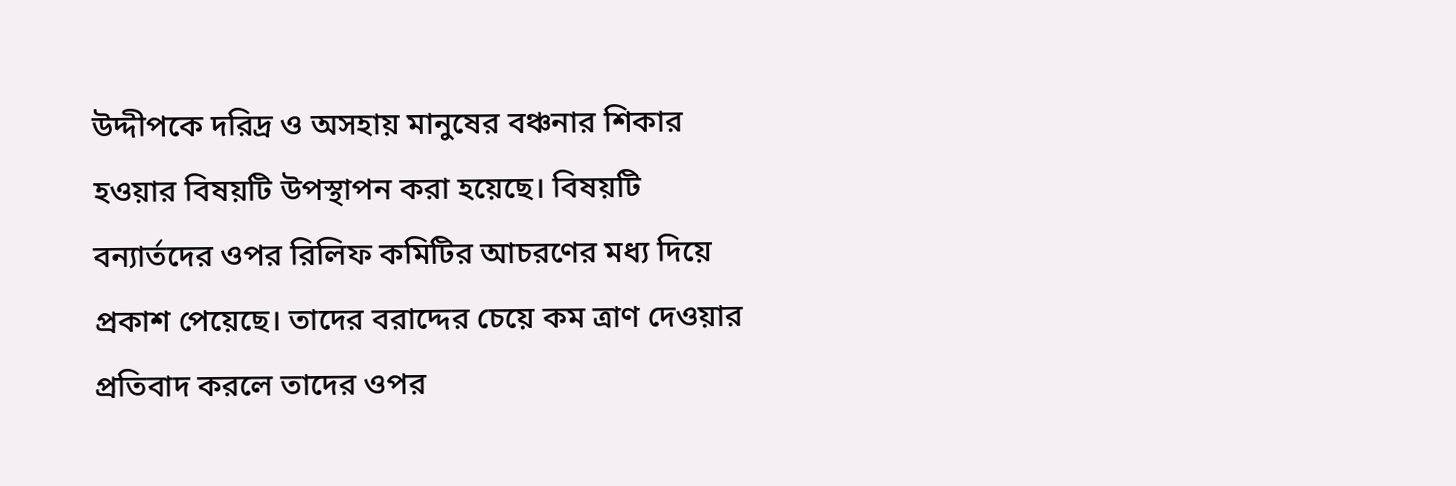উদ্দীপকে দরিদ্র ও অসহায় মানুষের বঞ্চনার শিকার হওয়ার বিষয়টি উপস্থাপন করা হয়েছে। বিষয়টি বন্যার্তদের ওপর রিলিফ কমিটির আচরণের মধ্য দিয়ে প্রকাশ পেয়েছে। তাদের বরাদ্দের চেয়ে কম ত্রাণ দেওয়ার প্রতিবাদ করলে তাদের ওপর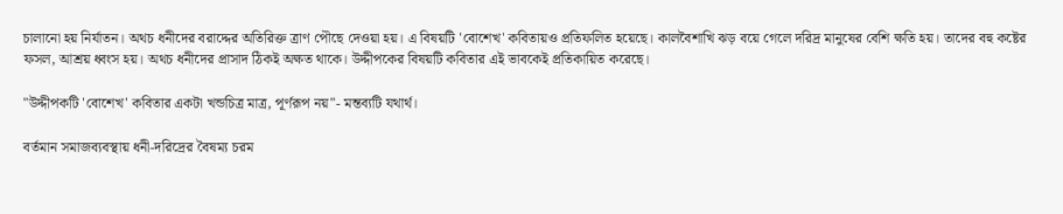চালানো হয় নির্যাতন। অথচ ধনীদের বরাদ্দের অতিরিক্ত ত্রাণ পৌছে দেওয়া হয়। এ বিষয়টি 'বোশেখ' কবিতায়ও প্রতিফলিত হয়েছে। কালবৈশাখি ঝড় বয়ে গেলে দরিদ্র মানুষের বেশি ক্ষতি হয়। তাদের বহু কষ্টের ফসল, আশ্রয় ধ্বংস হয়। অথচ ধনীদের প্রাসাদ ঠিকই অক্ষত থাকে। উদ্দীপকের বিষয়টি কবিতার এই ভাবকেই প্রতিকায়িত করেছে।

"উদ্দীপকটি 'বোশেখ' কবিতার একটা খন্ডচিত্র মাত্র, পূর্ণরূপ নয়"- মন্তব্যটি যথার্থ।

বর্তমান সমাজব্যবস্থায় ধনী-দরিদ্রের বৈষম্য চরম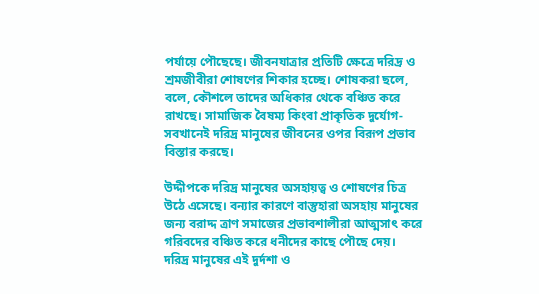পর্যায়ে পৌছেছে। জীবনযাত্রার প্রতিটি ক্ষেত্রে দরিদ্র ও শ্রমজীবীরা শোষণের শিকার হচ্ছে। শোষকরা ছলে, বলে, কৌশলে তাদের অধিকার থেকে বঞ্চিত করে রাখছে। সামাজিক বৈষম্য কিংবা প্রাকৃতিক দুর্যোগ-সবখানেই দরিদ্র মানুষের জীবনের ওপর বিরূপ প্রভাব বিস্তার করছে।

উদ্দীপকে দরিদ্র মানুষের অসহায়ত্ব ও শোষণের চিত্র উঠে এসেছে। বন্যার কারণে বাস্তুহারা অসহায় মানুষের জন্য বরাদ্দ ত্রাণ সমাজের প্রভাবশালীরা আত্মসাৎ করে গরিবদের বঞ্চিত করে ধনীদের কাছে পৌছে দেয়। দরিদ্র মানুষের এই দুর্দশা ও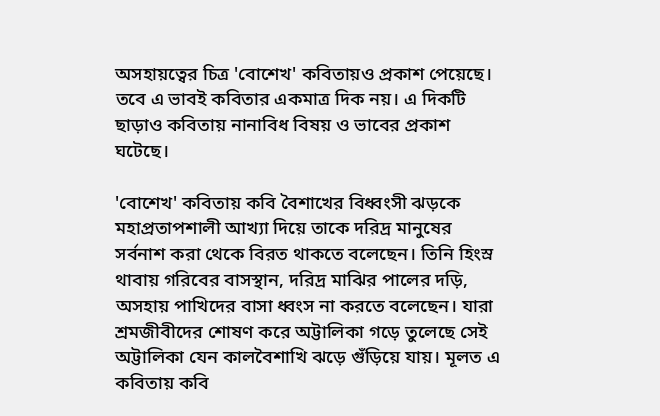অসহায়ত্বের চিত্র 'বোশেখ' কবিতায়ও প্রকাশ পেয়েছে। তবে এ ভাবই কবিতার একমাত্র দিক নয়। এ দিকটি ছাড়াও কবিতায় নানাবিধ বিষয় ও ভাবের প্রকাশ ঘটেছে।

'বোশেখ' কবিতায় কবি বৈশাখের বিধ্বংসী ঝড়কে মহাপ্রতাপশালী আখ্যা দিয়ে তাকে দরিদ্র মানুষের সর্বনাশ করা থেকে বিরত থাকতে বলেছেন। তিনি হিংস্র থাবায় গরিবের বাসস্থান, দরিদ্র মাঝির পালের দড়ি, অসহায় পাখিদের বাসা ধ্বংস না করতে বলেছেন। যারা শ্রমজীবীদের শোষণ করে অট্টালিকা গড়ে তুলেছে সেই অট্টালিকা যেন কালবৈশাখি ঝড়ে গুঁড়িয়ে যায়। মূলত এ কবিতায় কবি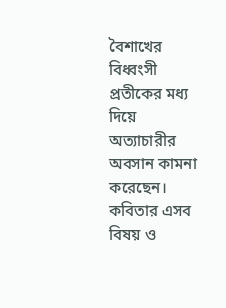বৈশাখের বিধ্বংসী প্রতীকের মধ্য দিয়ে অত্যাচারীর অবসান কামনা করেছেন। কবিতার এসব বিষয় ও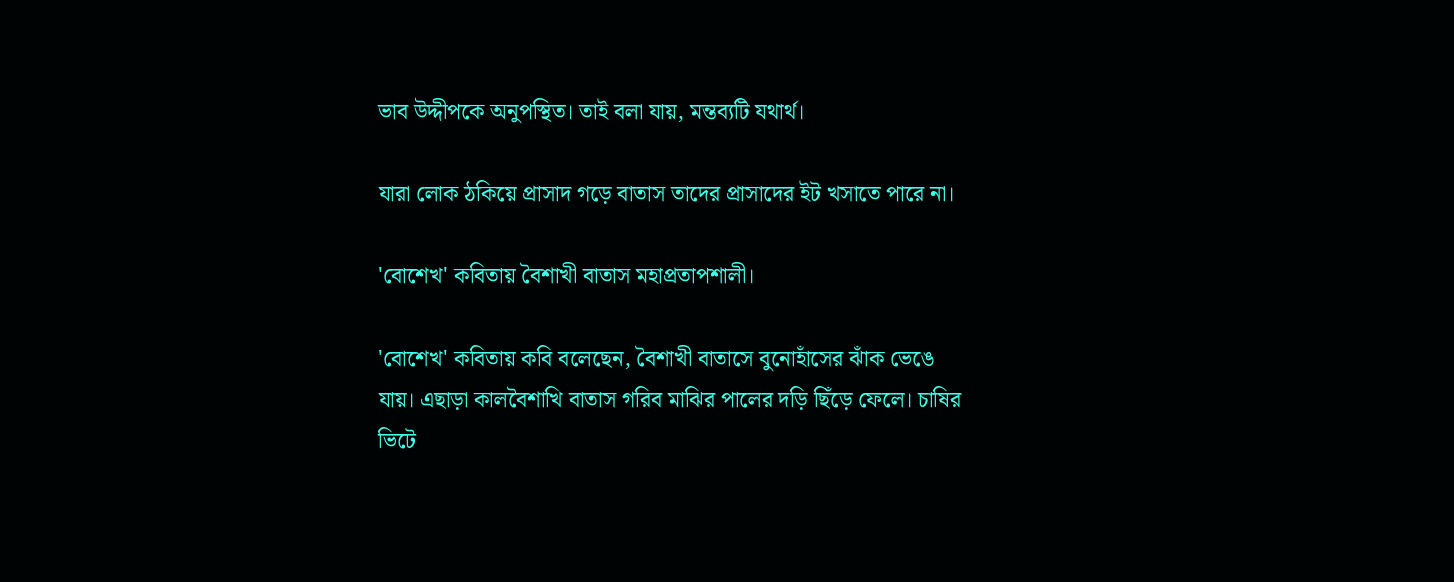ভাব উদ্দীপকে অনুপস্থিত। তাই বলা যায়, মন্তব্যটি যথার্থ।

যারা লোক ঠকিয়ে প্রাসাদ গড়ে বাতাস তাদের প্রাসাদের ইট খসাতে পারে না।

'বোশেখ' কবিতায় বৈশাখী বাতাস মহাপ্রতাপশালী।

'বোশেখ' কবিতায় কবি বলেছেন, বৈশাখী বাতাসে বুনোহাঁসের ঝাঁক ভেঙে যায়। এছাড়া কালবৈশাখি বাতাস গরিব মাঝির পালের দড়ি ছিঁড়ে ফেলে। চাষির ভিটে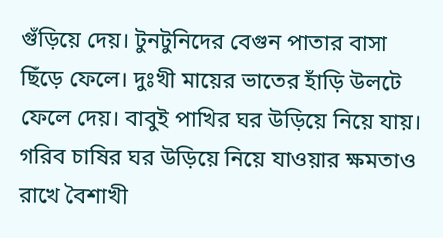গুঁড়িয়ে দেয়। টুনটুনিদের বেগুন পাতার বাসা ছিঁড়ে ফেলে। দুঃখী মায়ের ভাতের হাঁড়ি উলটে ফেলে দেয়। বাবুই পাখির ঘর উড়িয়ে নিয়ে যায়। গরিব চাষির ঘর উড়িয়ে নিয়ে যাওয়ার ক্ষমতাও রাখে বৈশাখী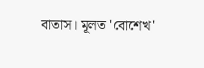বাতাস। মূলত 'বোশেখ'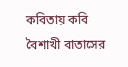কবিতায় কবি বৈশাখী বাতাসের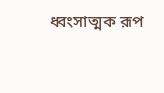ধ্বংসাত্মক রূপ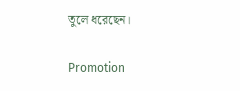তুলে ধরেছেন।

Promotion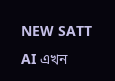NEW SATT AI এখন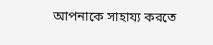আপনাকে সাহায্য করতে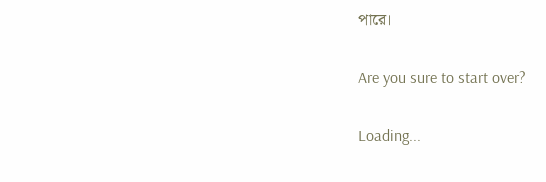পারে।

Are you sure to start over?

Loading...